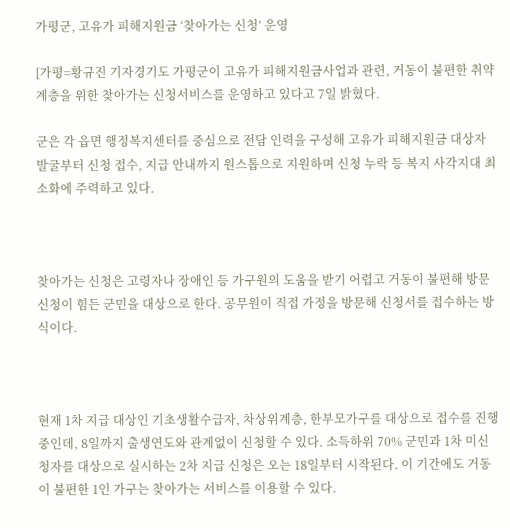가평군, 고유가 피해지원금 ‘찾아가는 신청’ 운영

[가평=황규진 기자경기도 가평군이 고유가 피해지원금사업과 관련, 거동이 불편한 취약계층을 위한 찾아가는 신청서비스를 운영하고 있다고 7일 밝혔다.

군은 각 읍면 행정복지센터를 중심으로 전담 인력을 구성해 고유가 피해지원금 대상자 발굴부터 신청 접수, 지급 안내까지 원스톱으로 지원하며 신청 누락 등 복지 사각지대 최소화에 주력하고 있다.



찾아가는 신청은 고령자나 장애인 등 가구원의 도움을 받기 어렵고 거동이 불편해 방문 신청이 힘든 군민을 대상으로 한다. 공무원이 직접 가정을 방문해 신청서를 접수하는 방식이다.



현재 1차 지급 대상인 기초생활수급자, 차상위계층, 한부모가구를 대상으로 접수를 진행중인데, 8일까지 출생연도와 관계없이 신청할 수 있다. 소득하위 70% 군민과 1차 미신청자를 대상으로 실시하는 2차 지급 신청은 오는 18일부터 시작된다. 이 기간에도 거동이 불편한 1인 가구는 찾아가는 서비스를 이용할 수 있다.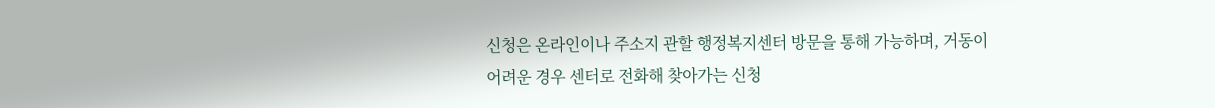신청은 온라인이나 주소지 관할 행정복지센터 방문을 통해 가능하며, 거동이 어려운 경우 센터로 전화해 찾아가는 신청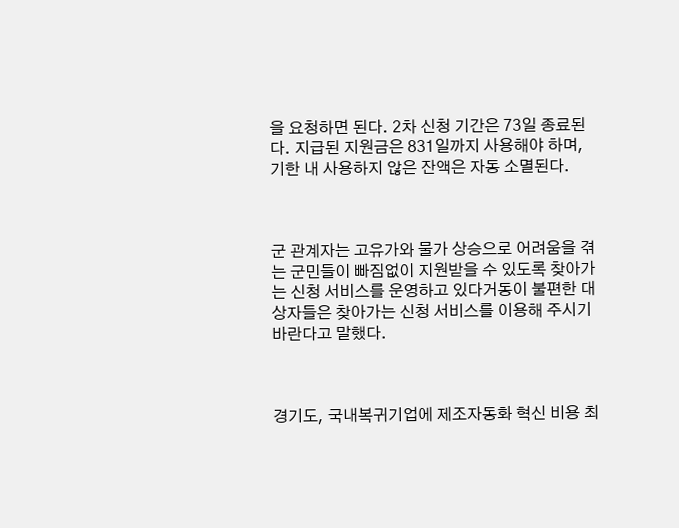을 요청하면 된다. 2차 신청 기간은 73일 종료된다. 지급된 지원금은 831일까지 사용해야 하며, 기한 내 사용하지 않은 잔액은 자동 소멸된다.



군 관계자는 고유가와 물가 상승으로 어려움을 겪는 군민들이 빠짐없이 지원받을 수 있도록 찾아가는 신청 서비스를 운영하고 있다거동이 불편한 대상자들은 찾아가는 신청 서비스를 이용해 주시기 바란다고 말했다.



경기도, 국내복귀기업에 제조자동화 혁신 비용 최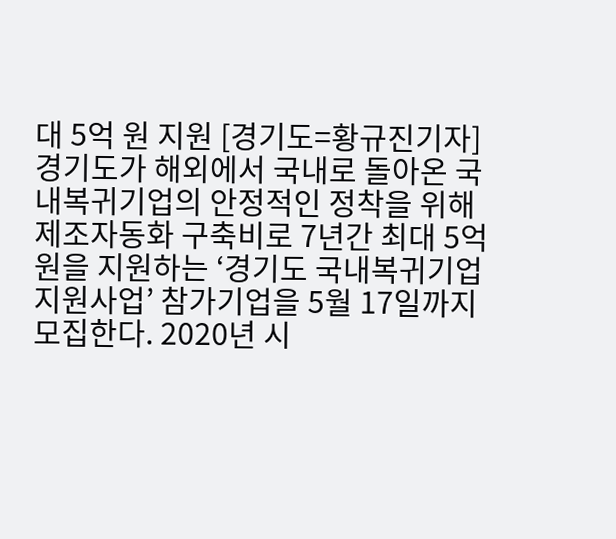대 5억 원 지원 [경기도=황규진기자] 경기도가 해외에서 국내로 돌아온 국내복귀기업의 안정적인 정착을 위해 제조자동화 구축비로 7년간 최대 5억 원을 지원하는 ‘경기도 국내복귀기업 지원사업’ 참가기업을 5월 17일까지 모집한다. 2020년 시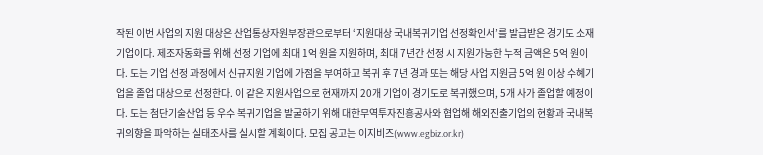작된 이번 사업의 지원 대상은 산업통상자원부장관으로부터 ‘지원대상 국내복귀기업 선정확인서’를 발급받은 경기도 소재 기업이다. 제조자동화를 위해 선정 기업에 최대 1억 원을 지원하며, 최대 7년간 선정 시 지원가능한 누적 금액은 5억 원이다. 도는 기업 선정 과정에서 신규지원 기업에 가점을 부여하고 복귀 후 7년 경과 또는 해당 사업 지원금 5억 원 이상 수혜기업을 졸업 대상으로 선정한다. 이 같은 지원사업으로 현재까지 20개 기업이 경기도로 복귀했으며, 5개 사가 졸업할 예정이다. 도는 첨단기술산업 등 우수 복귀기업을 발굴하기 위해 대한무역투자진흥공사와 협업해 해외진출기업의 현황과 국내복귀의향을 파악하는 실태조사를 실시할 계획이다. 모집 공고는 이지비즈(www.egbiz.or.kr)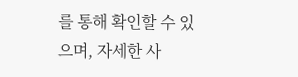를 통해 확인할 수 있으며, 자세한 사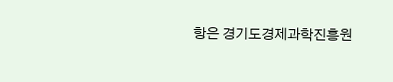항은 경기도경제과학진흥원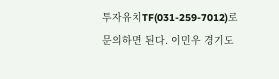투자유치TF(031-259-7012)로 문의하면 된다. 이민우 경기도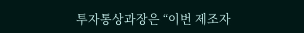투자통상과장은 “이번 제조자